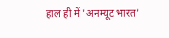हाल ही में 'अनम्यूट भारत'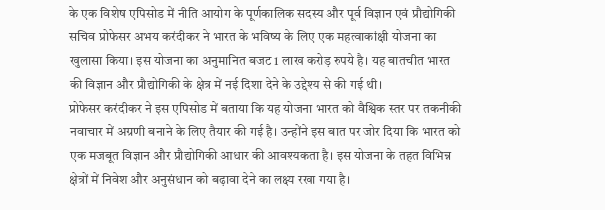के एक विशेष एपिसोड में नीति आयोग के पूर्णकालिक सदस्य और पूर्व विज्ञान एवं प्रौद्योगिकी सचिव प्रोफेसर अभय करंदीकर ने भारत के भविष्य के लिए एक महत्वाकांक्षी योजना का खुलासा किया। इस योजना का अनुमानित बजट 1 लाख करोड़ रुपये है। यह बातचीत भारत की विज्ञान और प्रौद्योगिकी के क्षेत्र में नई दिशा देने के उद्देश्य से की गई थी।
प्रोफेसर करंदीकर ने इस एपिसोड में बताया कि यह योजना भारत को वैश्विक स्तर पर तकनीकी नवाचार में अग्रणी बनाने के लिए तैयार की गई है। उन्होंने इस बात पर जोर दिया कि भारत को एक मजबूत विज्ञान और प्रौद्योगिकी आधार की आवश्यकता है। इस योजना के तहत विभिन्न क्षेत्रों में निवेश और अनुसंधान को बढ़ावा देने का लक्ष्य रखा गया है।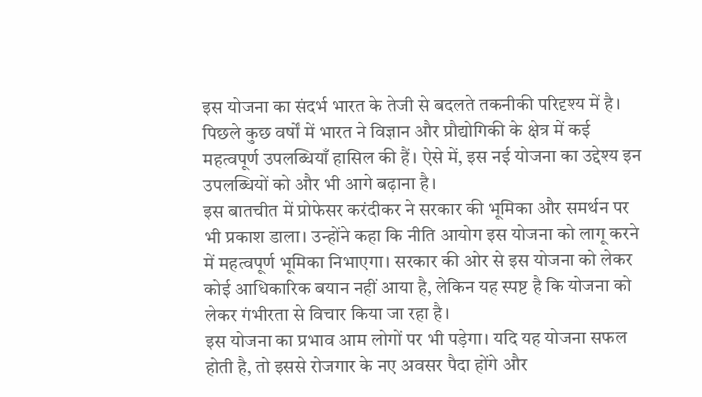इस योजना का संदर्भ भारत के तेजी से बदलते तकनीकी परिदृश्य में है। पिछले कुछ वर्षों में भारत ने विज्ञान और प्रौद्योगिकी के क्षेत्र में कई महत्वपूर्ण उपलब्धियाँ हासिल की हैं। ऐसे में, इस नई योजना का उद्देश्य इन उपलब्धियों को और भी आगे बढ़ाना है।
इस बातचीत में प्रोफेसर करंदीकर ने सरकार की भूमिका और समर्थन पर भी प्रकाश डाला। उन्होंने कहा कि नीति आयोग इस योजना को लागू करने में महत्वपूर्ण भूमिका निभाएगा। सरकार की ओर से इस योजना को लेकर कोई आधिकारिक बयान नहीं आया है, लेकिन यह स्पष्ट है कि योजना को लेकर गंभीरता से विचार किया जा रहा है।
इस योजना का प्रभाव आम लोगों पर भी पड़ेगा। यदि यह योजना सफल होती है, तो इससे रोजगार के नए अवसर पैदा होंगे और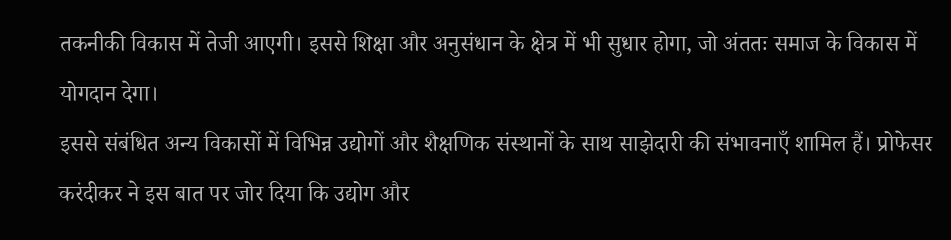तकनीकी विकास में तेजी आएगी। इससे शिक्षा और अनुसंधान के क्षेत्र में भी सुधार होगा, जो अंततः समाज के विकास में योगदान देगा।
इससे संबंधित अन्य विकासों में विभिन्न उद्योगों और शैक्षणिक संस्थानों के साथ साझेदारी की संभावनाएँ शामिल हैं। प्रोफेसर करंदीकर ने इस बात पर जोर दिया कि उद्योग और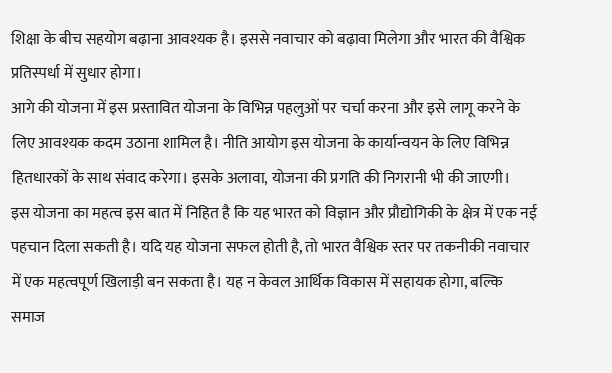शिक्षा के बीच सहयोग बढ़ाना आवश्यक है। इससे नवाचार को बढ़ावा मिलेगा और भारत की वैश्विक प्रतिस्पर्धा में सुधार होगा।
आगे की योजना में इस प्रस्तावित योजना के विभिन्न पहलुओं पर चर्चा करना और इसे लागू करने के लिए आवश्यक कदम उठाना शामिल है। नीति आयोग इस योजना के कार्यान्वयन के लिए विभिन्न हितधारकों के साथ संवाद करेगा। इसके अलावा, योजना की प्रगति की निगरानी भी की जाएगी।
इस योजना का महत्व इस बात में निहित है कि यह भारत को विज्ञान और प्रौद्योगिकी के क्षेत्र में एक नई पहचान दिला सकती है। यदि यह योजना सफल होती है, तो भारत वैश्विक स्तर पर तकनीकी नवाचार में एक महत्वपूर्ण खिलाड़ी बन सकता है। यह न केवल आर्थिक विकास में सहायक होगा, बल्कि समाज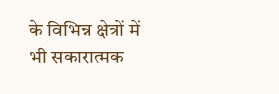के विभिन्न क्षेत्रों में भी सकारात्मक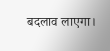बदलाव लाएगा।